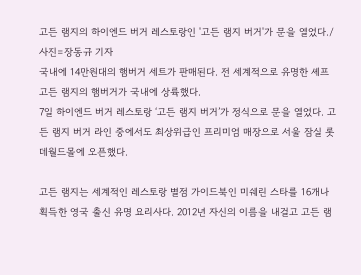고든 램지의 하이엔드 버거 레스토랑인 '고든 램지 버거'가 문을 열었다./사진=장동규 기자
국내에 14만원대의 햄버거 세트가 판매된다. 전 세계적으로 유명한 셰프 고든 램지의 햄버거가 국내에 상륙했다.
7일 하이엔드 버거 레스토랑 ‘고든 램지 버거’가 정식으로 문을 열었다. 고든 램지 버거 라인 중에서도 최상위급인 프리미엄 매장으로 서울 잠실 롯데월드몰에 오픈했다.

고든 램지는 세계적인 레스토랑 별점 가이드북인 미쉐린 스타를 16개나 획득한 영국 출신 유명 요리사다. 2012년 자신의 이름을 내걸고 고든 램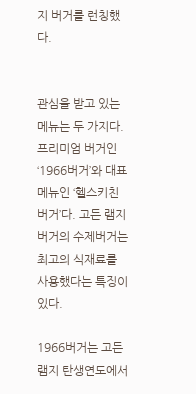지 버거를 런칭했다.


관심을 받고 있는 메뉴는 두 가지다. 프리미엄 버거인 ‘1966버거’와 대표 메뉴인 ‘헬스키친 버거’다. 고든 램지 버거의 수제버거는 최고의 식재료를 사용했다는 특징이 있다.

1966버거는 고든 램지 탄생연도에서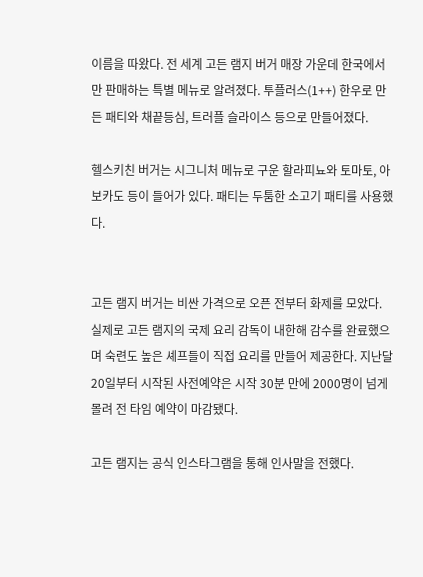이름을 따왔다. 전 세계 고든 램지 버거 매장 가운데 한국에서만 판매하는 특별 메뉴로 알려졌다. 투플러스(1++) 한우로 만든 패티와 채끝등심, 트러플 슬라이스 등으로 만들어졌다.

헬스키친 버거는 시그니처 메뉴로 구운 할라피뇨와 토마토, 아보카도 등이 들어가 있다. 패티는 두툼한 소고기 패티를 사용했다.


고든 램지 버거는 비싼 가격으로 오픈 전부터 화제를 모았다. 실제로 고든 램지의 국제 요리 감독이 내한해 감수를 완료했으며 숙련도 높은 셰프들이 직접 요리를 만들어 제공한다. 지난달 20일부터 시작된 사전예약은 시작 30분 만에 2000명이 넘게 몰려 전 타임 예약이 마감됐다.

고든 램지는 공식 인스타그램을 통해 인사말을 전했다.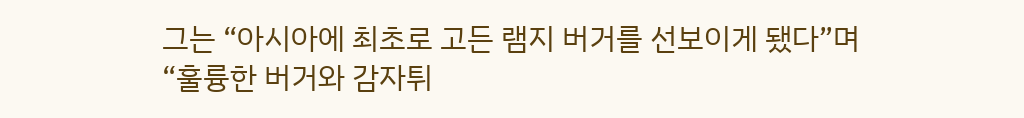그는 “아시아에 최초로 고든 램지 버거를 선보이게 됐다”며 “훌륭한 버거와 감자튀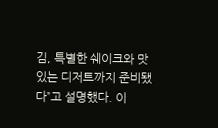김, 특별한 쉐이크와 맛있는 디저트까지 준비됐다”고 설명했다. 이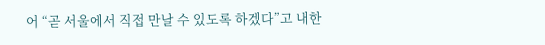어 “곧 서울에서 직접 만날 수 있도록 하겠다”고 내한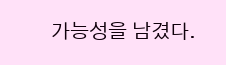가능성을 남겼다.